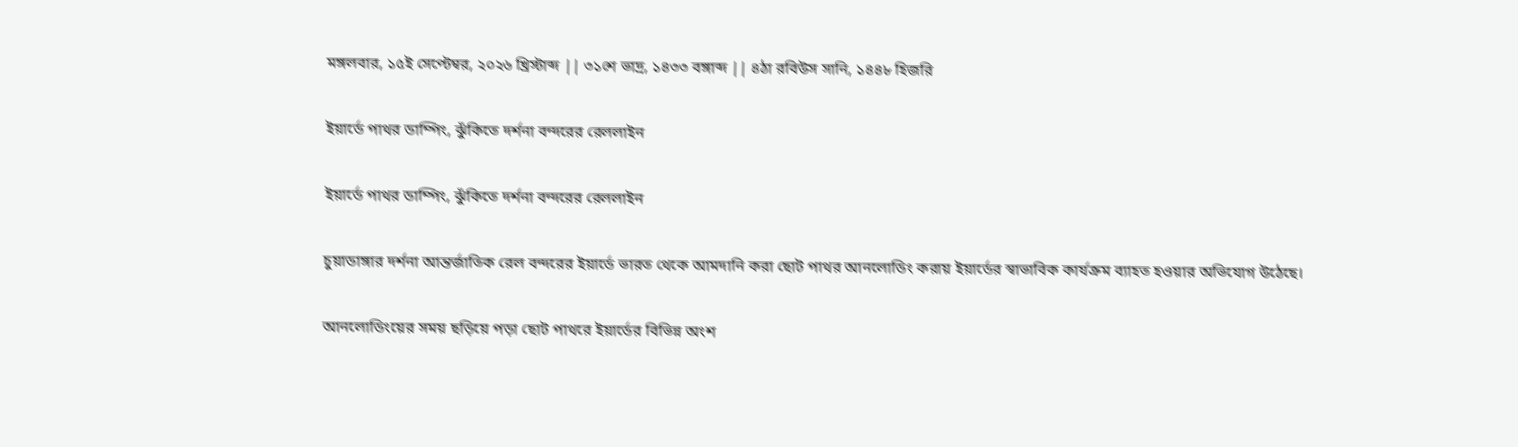মঙ্গলবার, ১৫ই সেপ্টেম্বর, ২০২৬ খ্রিস্টাব্দ || ৩১শে ভাদ্র, ১৪৩৩ বঙ্গাব্দ || ৪ঠা রবিউস সানি, ১৪৪৮ হিজরি

ইয়ার্ডে পাথর ডাম্পিং, ঝুঁকিতে দর্শনা বন্দরের রেললাইন

ইয়ার্ডে পাথর ডাম্পিং, ঝুঁকিতে দর্শনা বন্দরের রেললাইন

চুয়াডাঙ্গার দর্শনা আন্তর্জাতিক রেল বন্দরের ইয়ার্ডে ভারত থেকে আমদানি করা ছোট পাথর আনলোডিং করায় ইয়ার্ডের স্বাভাবিক কার্যক্রম ব্যাহত হওয়ার অভিযোগ উঠেছে।

আনলোডিংয়ের সময় ছড়িয়ে পড়া ছোট পাথরে ইয়ার্ডের বিভিন্ন অংশ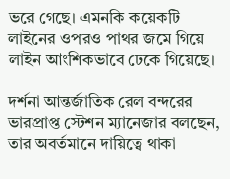ভরে গেছে। এমনকি কয়েকটি লাইনের ওপরও পাথর জমে গিয়ে লাইন আংশিকভাবে ঢেকে গিয়েছে।

দর্শনা আন্তর্জাতিক রেল বন্দরের ভারপ্রাপ্ত স্টেশন ম্যানেজার বলছেন, তার অবর্তমানে দায়িত্বে থাকা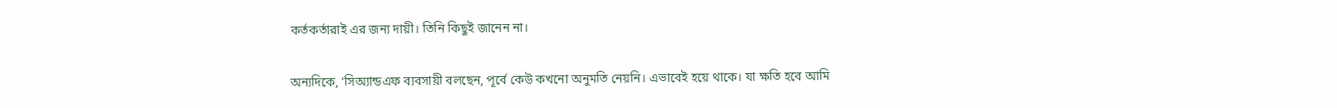কর্তকর্তারাই এর জন্য দায়ী। তিনি কিছুই জানেন না।

অন্যদিকে, ‘সিঅ্যান্ডএফ ব্যবসায়ী বলছেন, পূর্বে কেউ কখনো অনুমতি নেয়নি। এভাবেই হয়ে থাকে। যা ক্ষতি হবে আমি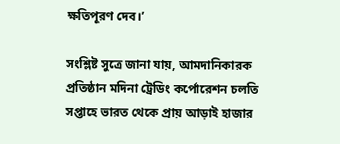ক্ষতিপূরণ দেব।’

সংশ্লিষ্ট সুত্রে জানা যায়, আমদানিকারক প্রতিষ্ঠান মদিনা ট্রেডিং কর্পোরেশন চলতি সপ্তাহে ভারত থেকে প্রায় আড়াই হাজার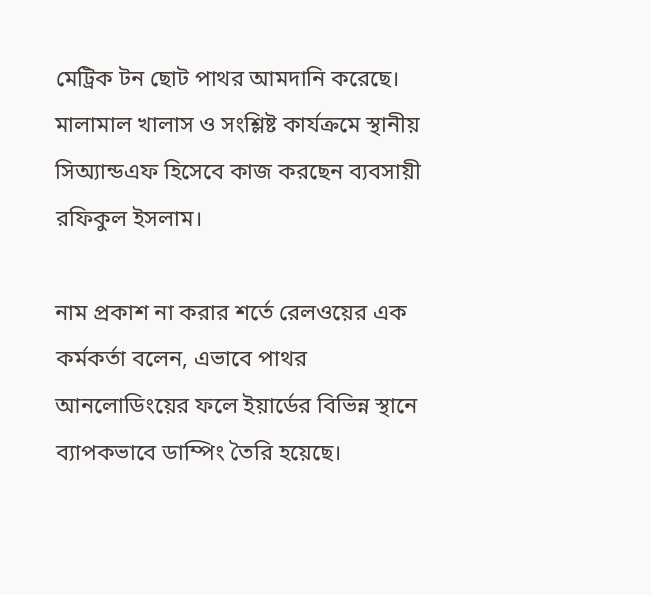মেট্রিক টন ছোট পাথর আমদানি করেছে। মালামাল খালাস ও সংশ্লিষ্ট কার্যক্রমে স্থানীয় সিঅ্যান্ডএফ হিসেবে কাজ করছেন ব্যবসায়ী রফিকুল ইসলাম।

নাম প্রকাশ না করার শর্তে রেলওয়ের এক কর্মকর্তা বলেন, এভাবে পাথর আনলোডিংয়ের ফলে ইয়ার্ডের বিভিন্ন স্থানে ব্যাপকভাবে ডাম্পিং তৈরি হয়েছে।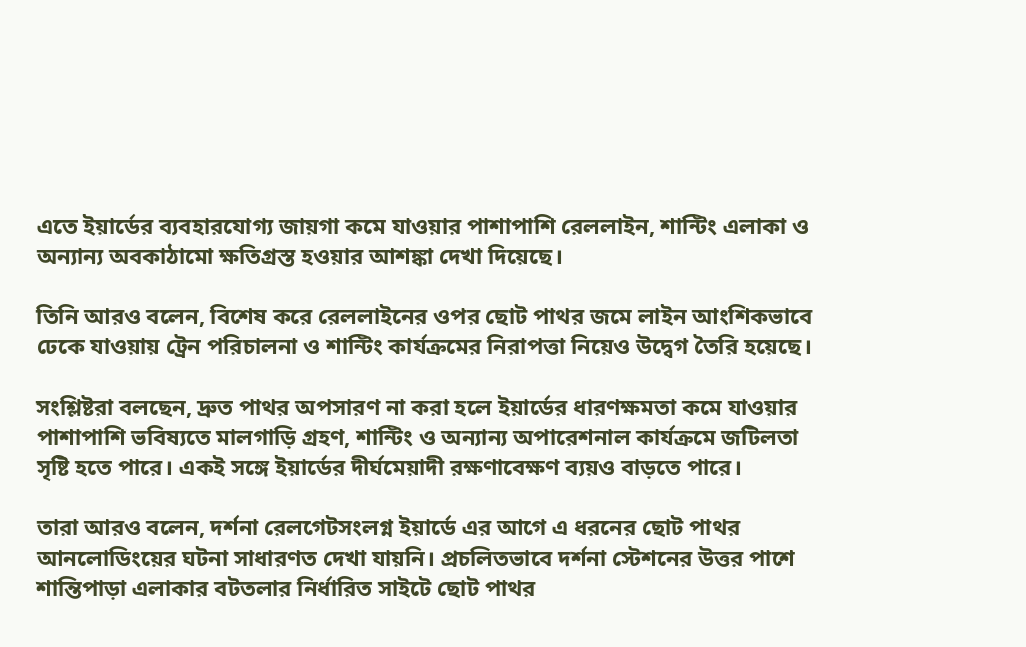এতে ইয়ার্ডের ব্যবহারযোগ্য জায়গা কমে যাওয়ার পাশাপাশি রেললাইন, শান্টিং এলাকা ও অন্যান্য অবকাঠামো ক্ষতিগ্রস্ত হওয়ার আশঙ্কা দেখা দিয়েছে।

তিনি আরও বলেন, বিশেষ করে রেললাইনের ওপর ছোট পাথর জমে লাইন আংশিকভাবে ঢেকে যাওয়ায় ট্রেন পরিচালনা ও শান্টিং কার্যক্রমের নিরাপত্তা নিয়েও উদ্বেগ তৈরি হয়েছে।

সংশ্লিষ্টরা বলছেন, দ্রুত পাথর অপসারণ না করা হলে ইয়ার্ডের ধারণক্ষমতা কমে যাওয়ার পাশাপাশি ভবিষ্যতে মালগাড়ি গ্রহণ, শান্টিং ও অন্যান্য অপারেশনাল কার্যক্রমে জটিলতা সৃষ্টি হতে পারে। একই সঙ্গে ইয়ার্ডের দীর্ঘমেয়াদী রক্ষণাবেক্ষণ ব্যয়ও বাড়তে পারে।

তারা আরও বলেন, দর্শনা রেলগেটসংলগ্ন ইয়ার্ডে এর আগে এ ধরনের ছোট পাথর আনলোডিংয়ের ঘটনা সাধারণত দেখা যায়নি। প্রচলিতভাবে দর্শনা স্টেশনের উত্তর পাশে শান্তিপাড়া এলাকার বটতলার নির্ধারিত সাইটে ছোট পাথর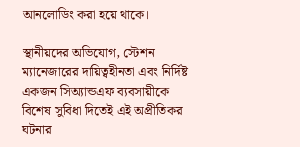আনলোডিং করা হয়ে থাকে।

স্থানীয়দের অভিযোগ, স্টেশন ম্যানেজারের দায়িত্বহীনতা এবং নির্দিষ্ট একজন সিঅ্যান্ডএফ ব্যবসায়ীকে বিশেষ সুবিধা দিতেই এই অপ্রীতিকর ঘটনার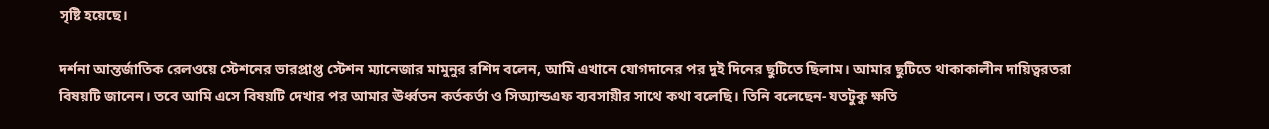সৃষ্টি হয়েছে।

দর্শনা আন্তর্জাতিক রেলওয়ে স্টেশনের ভারপ্রাপ্ত স্টেশন ম্যানেজার মামুনুর রশিদ বলেন, আমি এখানে যোগদানের পর দুই দিনের ছুটিতে ছিলাম। আমার ছুটিতে থাকাকালীন দায়িত্বরতরা বিষয়টি জানেন। তবে আমি এসে বিষয়টি দেখার পর আমার ঊর্ধ্বতন কর্তকর্তা ও সিঅ্যান্ডএফ ব্যবসায়ীর সাথে কথা বলেছি। তিনি বলেছেন- যতটুকু ক্ষতি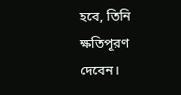হবে, তিনি ক্ষতিপূরণ দেবেন।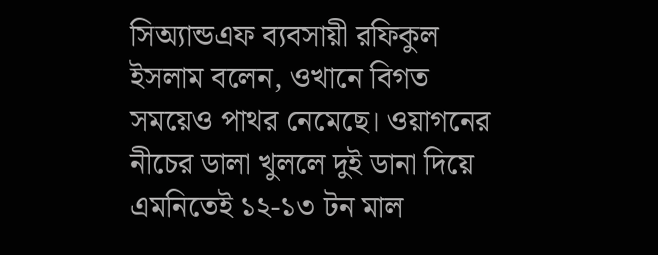সিঅ্যান্ডএফ ব্যবসায়ী রফিকুল ইসলাম বলেন, ওখানে বিগত সময়েও পাথর নেমেছে। ওয়াগনের নীচের ডালা খুললে দুই ডানা দিয়ে এমনিতেই ১২-১৩ টন মাল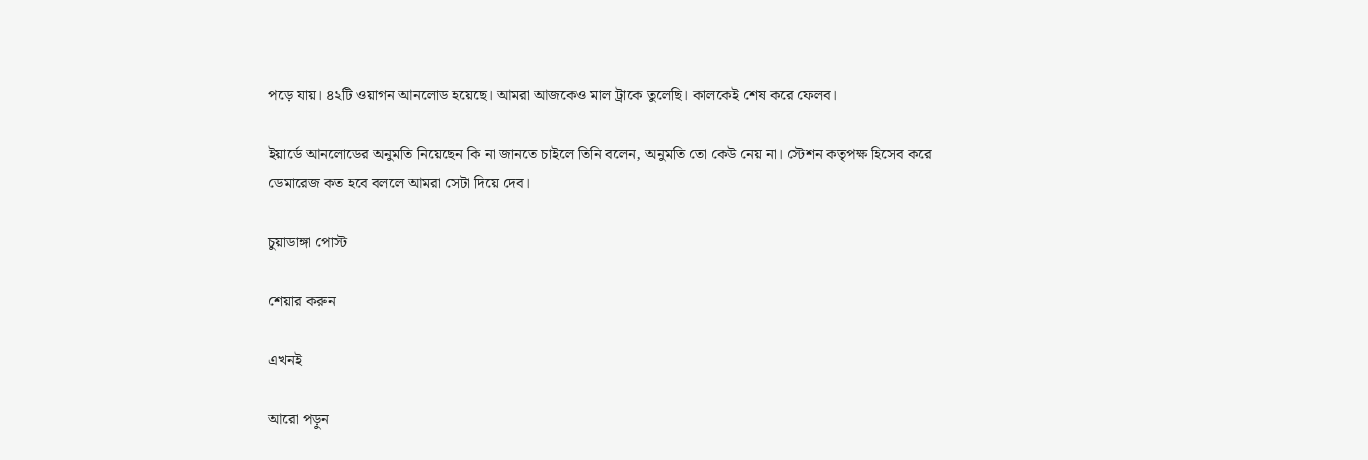পড়ে যায়। ৪২টি ওয়াগন আনলোড হয়েছে। আমরা আজকেও মাল ট্রাকে তুলেছি। কালকেই শেষ করে ফেলব।

ইয়ার্ডে আনলোডের অনুমতি নিয়েছেন কি না জানতে চাইলে তিনি বলেন, অনুমতি তো কেউ নেয় না। স্টেশন কতৃপক্ষ হিসেব করে ডেমারেজ কত হবে বললে আমরা সেটা দিয়ে দেব।

চুয়াডাঙ্গা পোস্ট

শেয়ার করুন

এখনই

আরো পড়ুন